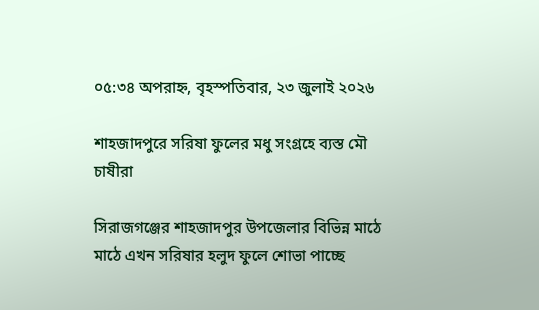০৫:৩৪ অপরাহ্ন, বৃহস্পতিবার, ২৩ জুলাই ২০২৬

শাহজাদপুরে সরিষা ফুলের মধু সংগ্রহে ব্যস্ত মৌ চাষীরা

সিরাজগঞ্জের শাহজাদপুর উপজেলার বিভিন্ন মাঠে মাঠে এখন সরিষার হলুদ ফুলে শোভা পাচ্ছে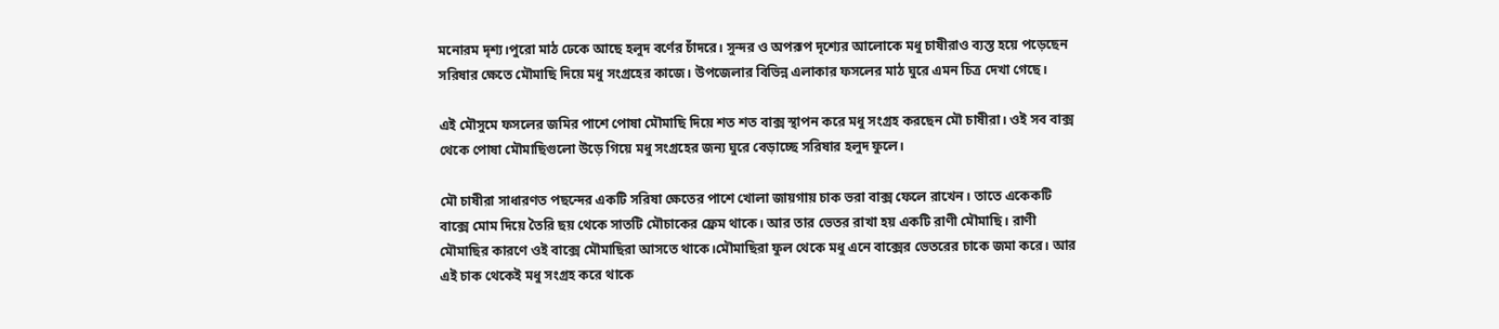মনোরম দৃশ্য।পুরো মাঠ ঢেকে আছে হলুদ বর্ণের চাঁদরে। সুন্দর ও অপরূপ দৃশ্যের আলোকে মধু চাষীরাও ব্যস্ত হয়ে পড়েছেন সরিষার ক্ষেতে মৌমাছি দিয়ে মধু সংগ্রহের কাজে। উপজেলার বিভিন্ন এলাকার ফসলের মাঠ ঘুরে এমন চিত্র দেখা গেছে।

এই মৌসুমে ফসলের জমির পাশে পোষা মৌমাছি দিয়ে শত শত বাক্স স্থাপন করে মধু সংগ্রহ করছেন মৌ চাষীরা। ওই সব বাক্স থেকে পোষা মৌমাছিগুলো উড়ে গিয়ে মধু সংগ্রহের জন্য ঘুরে বেড়াচ্ছে সরিষার হলুদ ফুলে।

মৌ চাষীরা সাধারণত পছন্দের একটি সরিষা ক্ষেতের পাশে খোলা জায়গায় চাক ভরা বাক্স ফেলে রাখেন। তাতে একেকটি বাক্সে মোম দিয়ে তৈরি ছয় থেকে সাতটি মৌচাকের ফ্রেম থাকে। আর তার ভেতর রাখা হয় একটি রাণী মৌমাছি। রাণী মৌমাছির কারণে ওই বাক্সে মৌমাছিরা আসতে থাকে।মৌমাছিরা ফুল থেকে মধু এনে বাক্সের ভেতরের চাকে জমা করে। আর এই চাক থেকেই মধু সংগ্রহ করে থাকে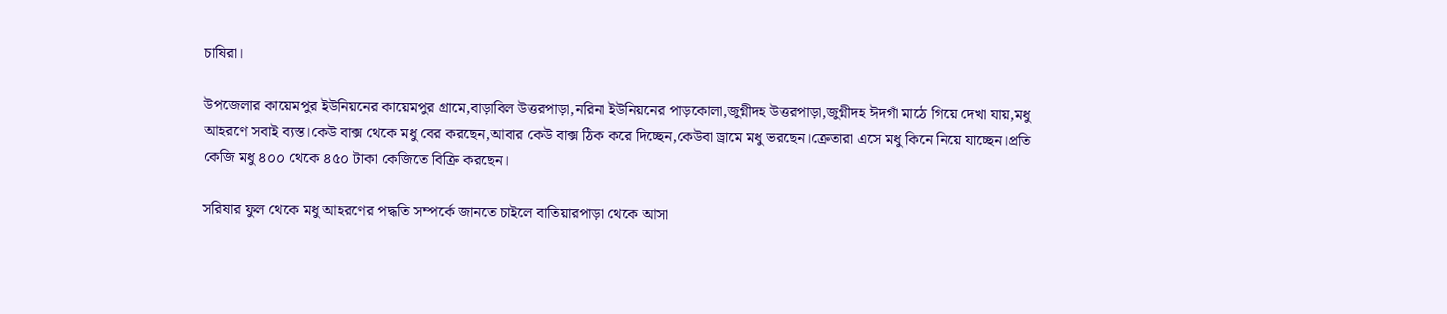চাষিরা।

উপজেলার কায়েমপুর ইউনিয়নের কায়েমপুর গ্রামে,বাড়াবিল উত্তরপাড়া,নরিনা ইউনিয়নের পাড়কোলা,জুগ্নীদহ উত্তরপাড়া,জুগ্নীদহ ঈদগাঁ মাঠে গিয়ে দেখা যায়,মধু আহরণে সবাই ব্যস্ত।কেউ বাক্স থেকে মধু বের করছেন,আবার কেউ বাক্স ঠিক করে দিচ্ছেন,কেউবা ড্রামে মধু ভরছেন।ক্রেতারা এসে মধু কিনে নিয়ে যাচ্ছেন।প্রতি কেজি মধু ৪০০ থেকে ৪৫০ টাকা কেজিতে বিক্রি করছেন।

সরিষার ফুল থেকে মধু আহরণের পদ্ধতি সম্পর্কে জানতে চাইলে বাতিয়ারপাড়া থেকে আসা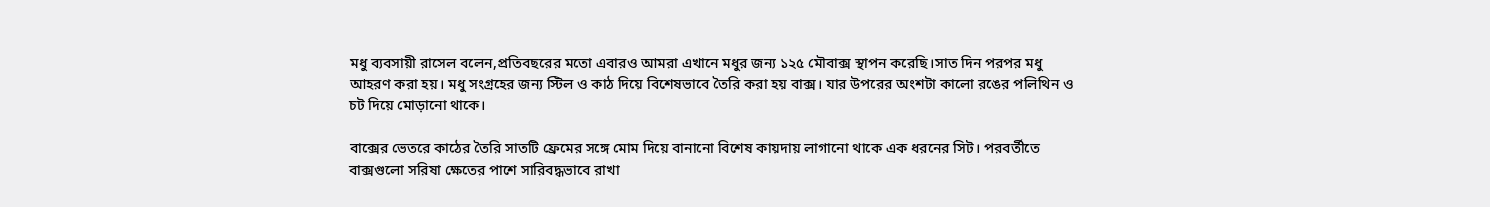মধু ব্যবসায়ী রাসেল বলেন,প্রতিবছরের মতো এবারও আমরা এখানে মধুর জন্য ১২৫ মৌবাক্স স্থাপন করেছি।সাত দিন পরপর মধু আহরণ করা হয়। মধু সংগ্রহের জন্য স্টিল ও কাঠ দিয়ে বিশেষভাবে তৈরি করা হয় বাক্স। যার উপরের অংশটা কালো রঙের পলিথিন ও চট দিয়ে মোড়ানো থাকে।

বাক্সের ভেতরে কাঠের তৈরি সাতটি ফ্রেমের সঙ্গে মোম দিয়ে বানানো বিশেষ কায়দায় লাগানো থাকে এক ধরনের সিট। পরবর্তীতে বাক্সগুলো সরিষা ক্ষেতের পাশে সারিবদ্ধভাবে রাখা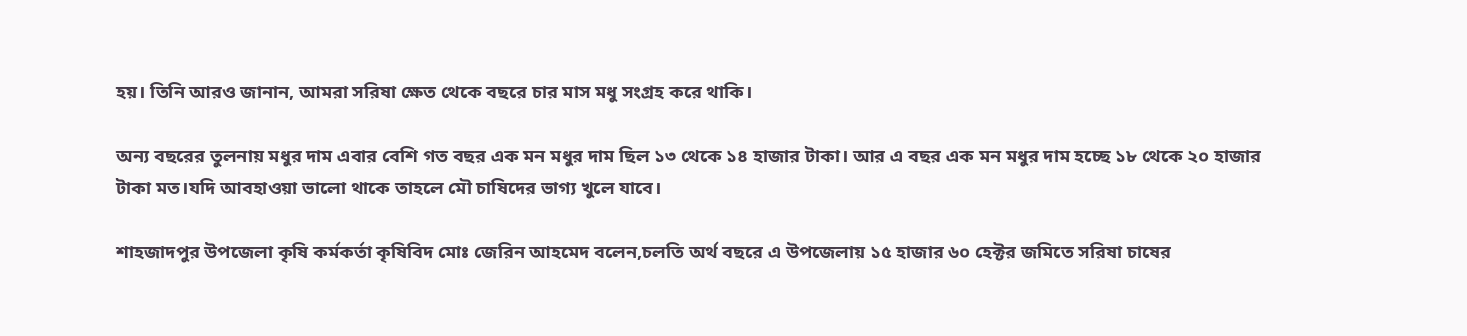হয়। তিনি আরও জানান, আমরা সরিষা ক্ষেত থেকে বছরে চার মাস মধু সংগ্রহ করে থাকি।

অন্য বছরের তুলনায় মধুর দাম এবার বেশি গত বছর এক মন মধুর দাম ছিল ১৩ থেকে ১৪ হাজার টাকা। আর এ বছর এক মন মধুর দাম হচ্ছে ১৮ থেকে ২০ হাজার টাকা মত।যদি আবহাওয়া ভালো থাকে তাহলে মৌ চাষিদের ভাগ্য খুলে যাবে।

শাহজাদপুর উপজেলা কৃষি কর্মকর্তা কৃষিবিদ মোঃ জেরিন আহমেদ বলেন,চলতি অর্থ বছরে এ উপজেলায় ১৫ হাজার ৬০ হেক্টর জমিতে সরিষা চাষের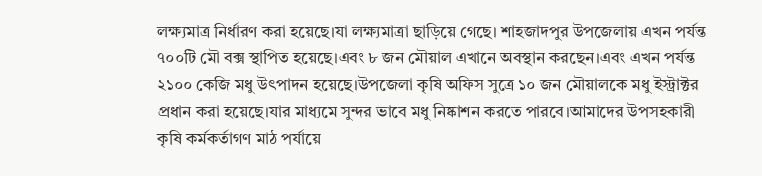লক্ষ্যমাত্র নির্ধারণ করা হয়েছে।যা লক্ষ্যমাত্রা ছাড়িয়ে গেছে। শাহজাদপুর উপজেলায় এখন পর্যন্ত ৭০০টি মৌ বক্স স্থাপিত হয়েছে।এবং ৮ জন মৌয়াল এখানে অবস্থান করছেন।এবং এখন পর্যন্ত ২১০০ কেজি মধু উৎপাদন হয়েছে।উপজেলা কৃষি অফিস সুত্রে ১০ জন মৌয়ালকে মধু ইস্ট্রাক্টর প্রধান করা হয়েছে।যার মাধ্যমে সুন্দর ভাবে মধু নিষ্কাশন করতে পারবে।আমাদের উপসহকারী কৃষি কর্মকর্তাগণ মাঠ পর্যায়ে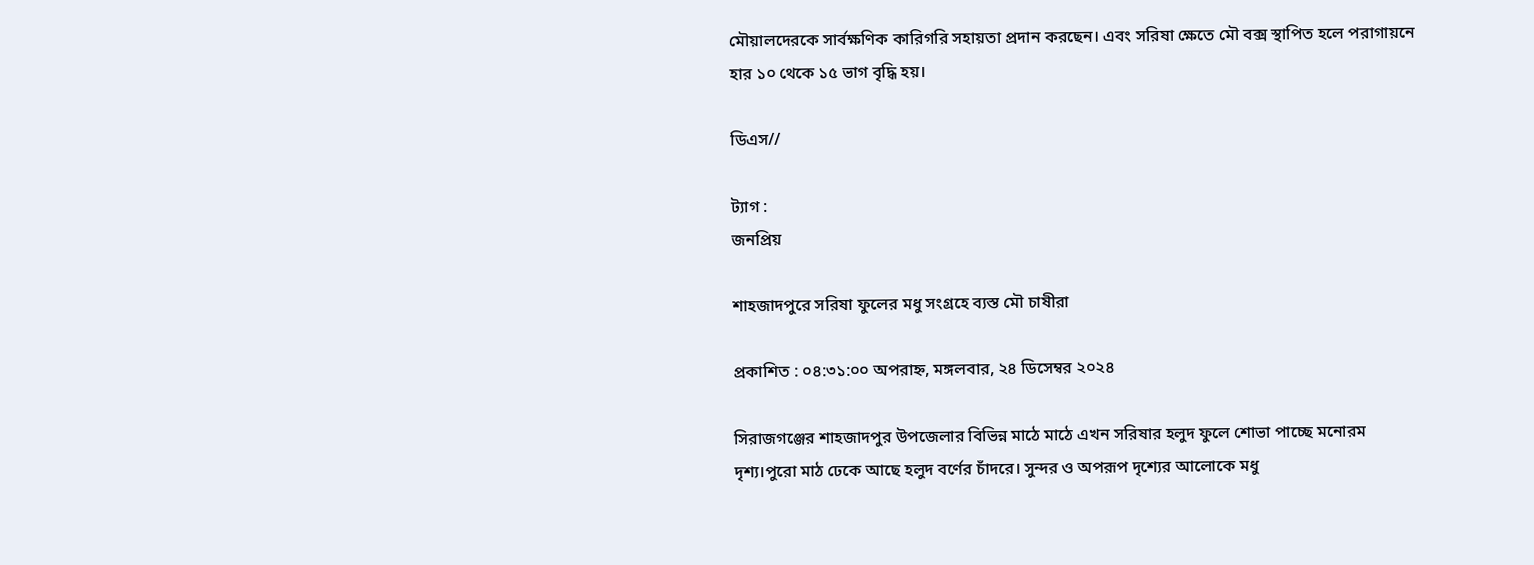মৌয়ালদেরকে সার্বক্ষণিক কারিগরি সহায়তা প্রদান করছেন। এবং সরিষা ক্ষেতে মৌ বক্স স্থাপিত হলে পরাগায়নে হার ১০ থেকে ১৫ ভাগ বৃদ্ধি হয়।

ডিএস//

ট্যাগ :
জনপ্রিয়

শাহজাদপুরে সরিষা ফুলের মধু সংগ্রহে ব্যস্ত মৌ চাষীরা

প্রকাশিত : ০৪:৩১:০০ অপরাহ্ন, মঙ্গলবার, ২৪ ডিসেম্বর ২০২৪

সিরাজগঞ্জের শাহজাদপুর উপজেলার বিভিন্ন মাঠে মাঠে এখন সরিষার হলুদ ফুলে শোভা পাচ্ছে মনোরম দৃশ্য।পুরো মাঠ ঢেকে আছে হলুদ বর্ণের চাঁদরে। সুন্দর ও অপরূপ দৃশ্যের আলোকে মধু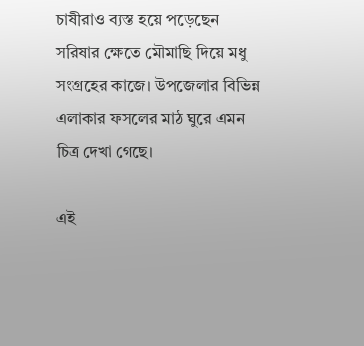চাষীরাও ব্যস্ত হয়ে পড়েছেন সরিষার ক্ষেতে মৌমাছি দিয়ে মধু সংগ্রহের কাজে। উপজেলার বিভিন্ন এলাকার ফসলের মাঠ ঘুরে এমন চিত্র দেখা গেছে।

এই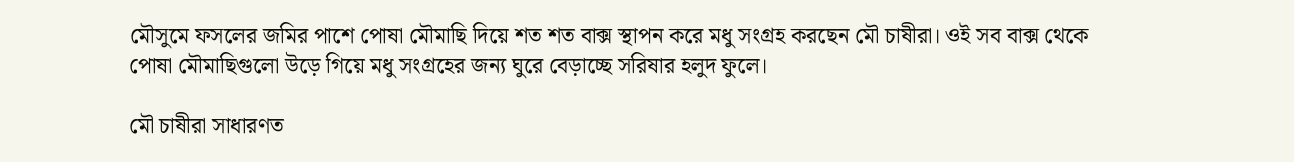মৌসুমে ফসলের জমির পাশে পোষা মৌমাছি দিয়ে শত শত বাক্স স্থাপন করে মধু সংগ্রহ করছেন মৌ চাষীরা। ওই সব বাক্স থেকে পোষা মৌমাছিগুলো উড়ে গিয়ে মধু সংগ্রহের জন্য ঘুরে বেড়াচ্ছে সরিষার হলুদ ফুলে।

মৌ চাষীরা সাধারণত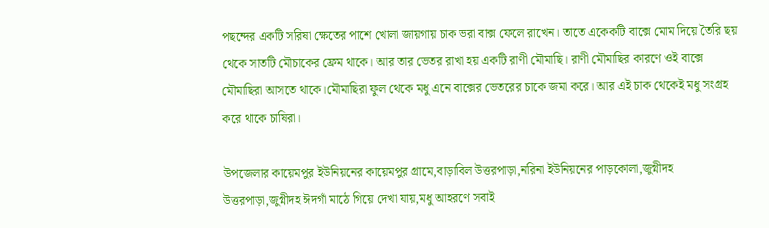পছন্দের একটি সরিষা ক্ষেতের পাশে খোলা জায়গায় চাক ভরা বাক্স ফেলে রাখেন। তাতে একেকটি বাক্সে মোম দিয়ে তৈরি ছয় থেকে সাতটি মৌচাকের ফ্রেম থাকে। আর তার ভেতর রাখা হয় একটি রাণী মৌমাছি। রাণী মৌমাছির কারণে ওই বাক্সে মৌমাছিরা আসতে থাকে।মৌমাছিরা ফুল থেকে মধু এনে বাক্সের ভেতরের চাকে জমা করে। আর এই চাক থেকেই মধু সংগ্রহ করে থাকে চাষিরা।

উপজেলার কায়েমপুর ইউনিয়নের কায়েমপুর গ্রামে,বাড়াবিল উত্তরপাড়া,নরিনা ইউনিয়নের পাড়কোলা,জুগ্নীদহ উত্তরপাড়া,জুগ্নীদহ ঈদগাঁ মাঠে গিয়ে দেখা যায়,মধু আহরণে সবাই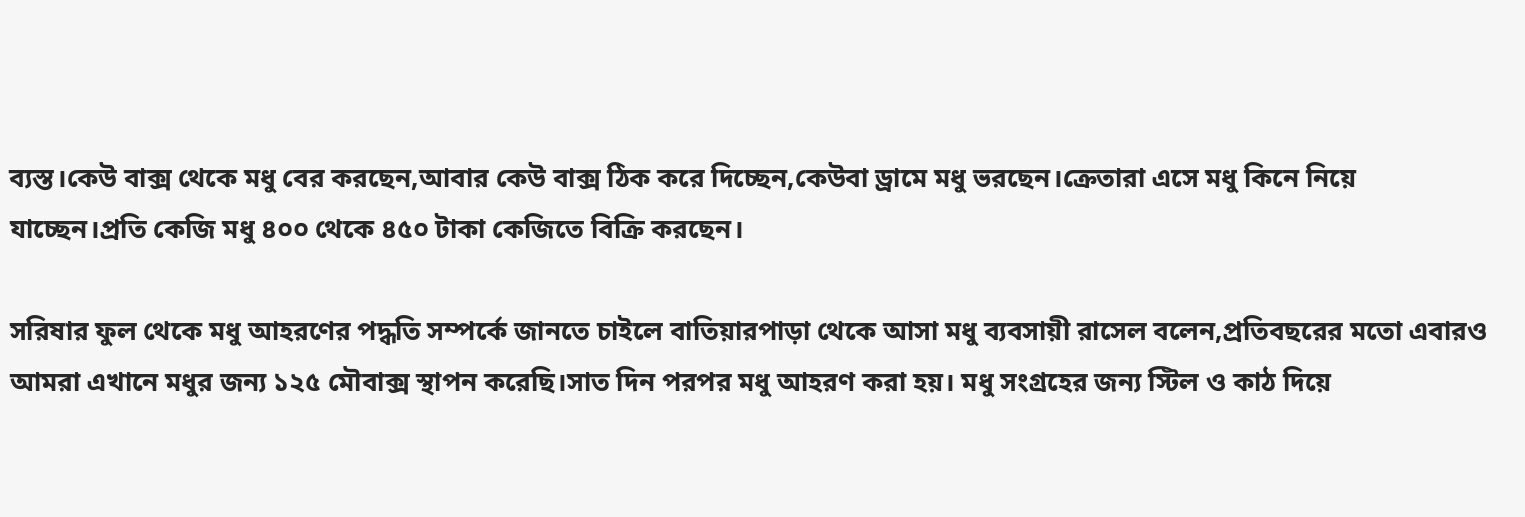ব্যস্ত।কেউ বাক্স থেকে মধু বের করছেন,আবার কেউ বাক্স ঠিক করে দিচ্ছেন,কেউবা ড্রামে মধু ভরছেন।ক্রেতারা এসে মধু কিনে নিয়ে যাচ্ছেন।প্রতি কেজি মধু ৪০০ থেকে ৪৫০ টাকা কেজিতে বিক্রি করছেন।

সরিষার ফুল থেকে মধু আহরণের পদ্ধতি সম্পর্কে জানতে চাইলে বাতিয়ারপাড়া থেকে আসা মধু ব্যবসায়ী রাসেল বলেন,প্রতিবছরের মতো এবারও আমরা এখানে মধুর জন্য ১২৫ মৌবাক্স স্থাপন করেছি।সাত দিন পরপর মধু আহরণ করা হয়। মধু সংগ্রহের জন্য স্টিল ও কাঠ দিয়ে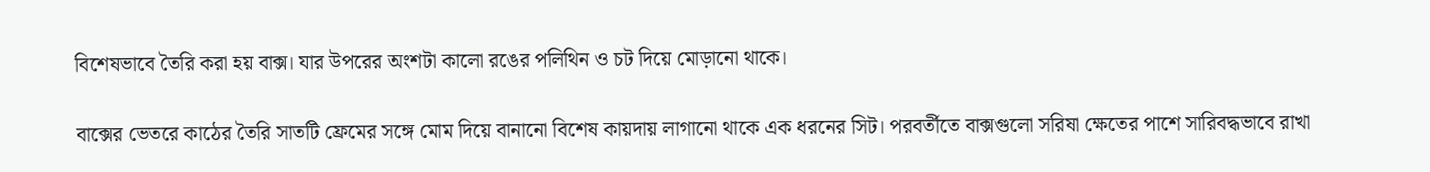বিশেষভাবে তৈরি করা হয় বাক্স। যার উপরের অংশটা কালো রঙের পলিথিন ও চট দিয়ে মোড়ানো থাকে।

বাক্সের ভেতরে কাঠের তৈরি সাতটি ফ্রেমের সঙ্গে মোম দিয়ে বানানো বিশেষ কায়দায় লাগানো থাকে এক ধরনের সিট। পরবর্তীতে বাক্সগুলো সরিষা ক্ষেতের পাশে সারিবদ্ধভাবে রাখা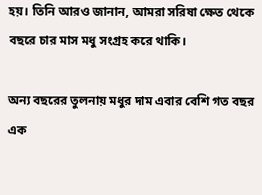হয়। তিনি আরও জানান, আমরা সরিষা ক্ষেত থেকে বছরে চার মাস মধু সংগ্রহ করে থাকি।

অন্য বছরের তুলনায় মধুর দাম এবার বেশি গত বছর এক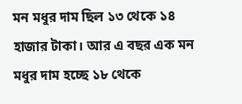মন মধুর দাম ছিল ১৩ থেকে ১৪ হাজার টাকা। আর এ বছর এক মন মধুর দাম হচ্ছে ১৮ থেকে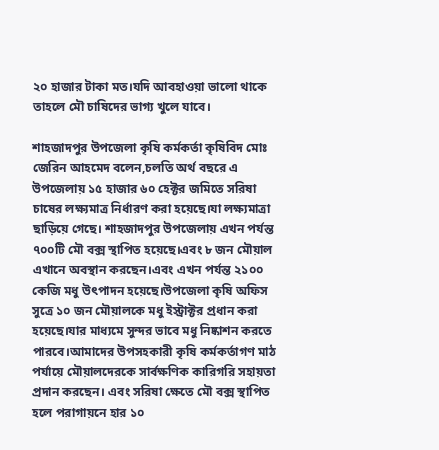২০ হাজার টাকা মত।যদি আবহাওয়া ভালো থাকে তাহলে মৌ চাষিদের ভাগ্য খুলে যাবে।

শাহজাদপুর উপজেলা কৃষি কর্মকর্তা কৃষিবিদ মোঃ জেরিন আহমেদ বলেন,চলতি অর্থ বছরে এ উপজেলায় ১৫ হাজার ৬০ হেক্টর জমিতে সরিষা চাষের লক্ষ্যমাত্র নির্ধারণ করা হয়েছে।যা লক্ষ্যমাত্রা ছাড়িয়ে গেছে। শাহজাদপুর উপজেলায় এখন পর্যন্ত ৭০০টি মৌ বক্স স্থাপিত হয়েছে।এবং ৮ জন মৌয়াল এখানে অবস্থান করছেন।এবং এখন পর্যন্ত ২১০০ কেজি মধু উৎপাদন হয়েছে।উপজেলা কৃষি অফিস সুত্রে ১০ জন মৌয়ালকে মধু ইস্ট্রাক্টর প্রধান করা হয়েছে।যার মাধ্যমে সুন্দর ভাবে মধু নিষ্কাশন করতে পারবে।আমাদের উপসহকারী কৃষি কর্মকর্তাগণ মাঠ পর্যায়ে মৌয়ালদেরকে সার্বক্ষণিক কারিগরি সহায়তা প্রদান করছেন। এবং সরিষা ক্ষেতে মৌ বক্স স্থাপিত হলে পরাগায়নে হার ১০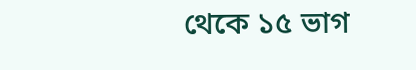থেকে ১৫ ভাগ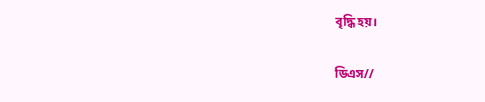বৃদ্ধি হয়।

ডিএস//